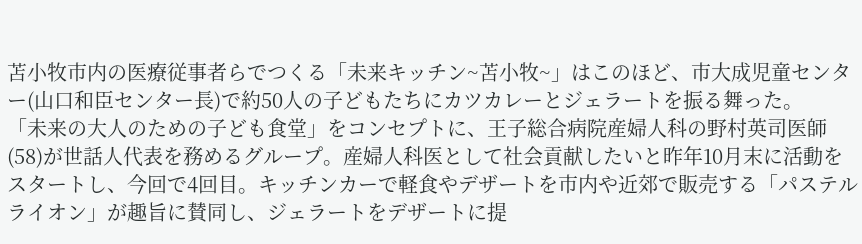苫小牧市内の医療従事者らでつくる「未来キッチン~苫小牧~」はこのほど、市大成児童センター(山口和臣センター長)で約50人の子どもたちにカツカレーとジェラートを振る舞った。
「未来の大人のための子ども食堂」をコンセプトに、王子総合病院産婦人科の野村英司医師(58)が世話人代表を務めるグループ。産婦人科医として社会貢献したいと昨年10月末に活動をスタートし、今回で4回目。キッチンカーで軽食やデザートを市内や近郊で販売する「パステルライオン」が趣旨に賛同し、ジェラートをデザートに提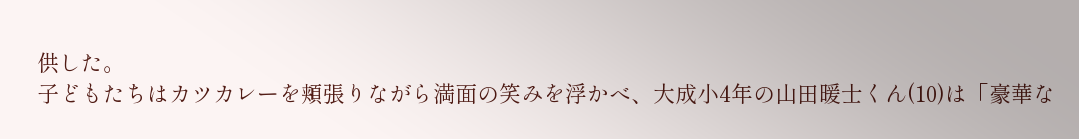供した。
子どもたちはカツカレーを頬張りながら満面の笑みを浮かべ、大成小4年の山田暖士くん(10)は「豪華な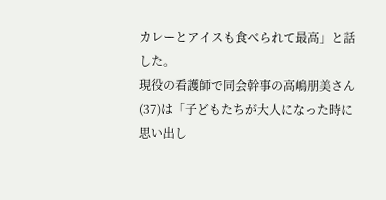カレーとアイスも食べられて最高」と話した。
現役の看護師で同会幹事の高嶋朋美さん(37)は「子どもたちが大人になった時に思い出し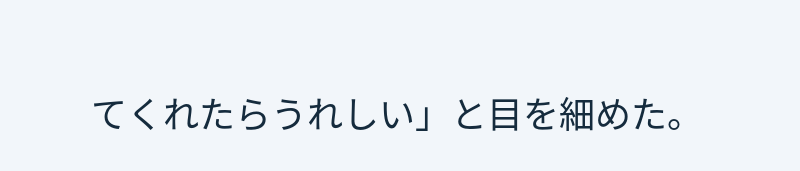てくれたらうれしい」と目を細めた。